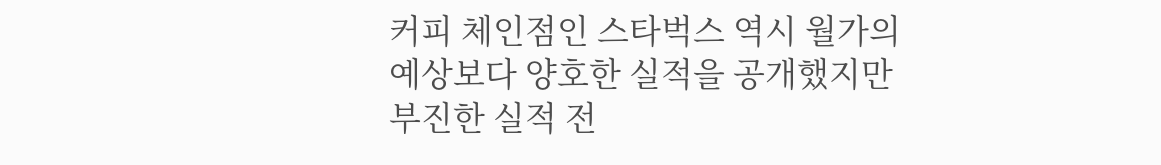커피 체인점인 스타벅스 역시 월가의 예상보다 양호한 실적을 공개했지만 부진한 실적 전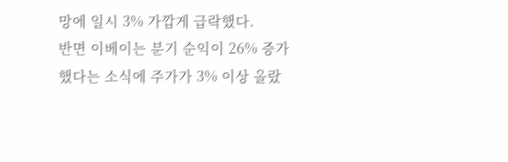망에 일시 3% 가깝게 급락했다.
반면 이베이는 분기 순익이 26% 증가했다는 소식에 주가가 3% 이상 올랐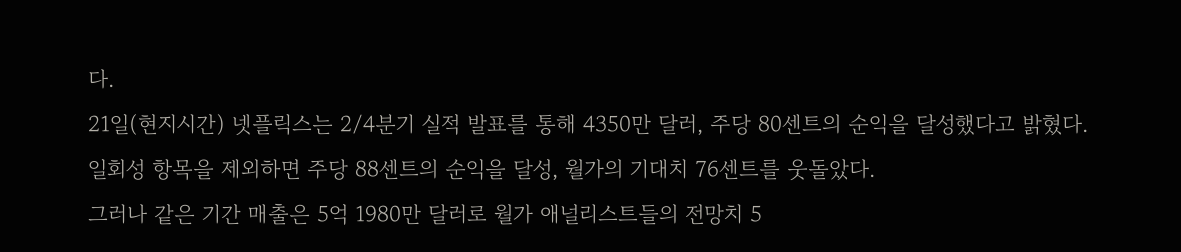다.
21일(현지시간) 넷플릭스는 2/4분기 실적 발표를 통해 4350만 달러, 주당 80센트의 순익을 달성했다고 밝혔다.
일회성 항목을 제외하면 주당 88센트의 순익을 달성, 월가의 기대치 76센트를 웃돌았다.
그러나 같은 기간 매출은 5억 1980만 달러로 월가 애널리스트들의 전망치 5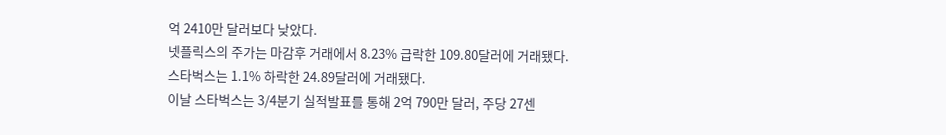억 2410만 달러보다 낮았다.
넷플릭스의 주가는 마감후 거래에서 8.23% 급락한 109.80달러에 거래됐다.
스타벅스는 1.1% 하락한 24.89달러에 거래됐다.
이날 스타벅스는 3/4분기 실적발표를 통해 2억 790만 달러, 주당 27센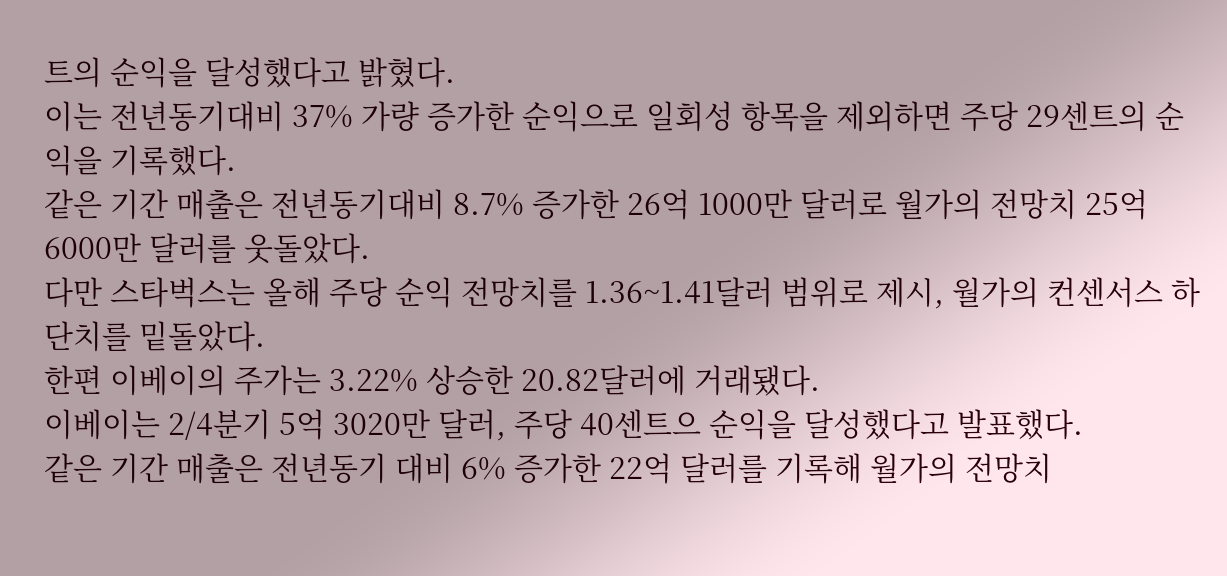트의 순익을 달성했다고 밝혔다.
이는 전년동기대비 37% 가량 증가한 순익으로 일회성 항목을 제외하면 주당 29센트의 순익을 기록했다.
같은 기간 매출은 전년동기대비 8.7% 증가한 26억 1000만 달러로 월가의 전망치 25억 6000만 달러를 웃돌았다.
다만 스타벅스는 올해 주당 순익 전망치를 1.36~1.41달러 범위로 제시, 월가의 컨센서스 하단치를 밑돌았다.
한편 이베이의 주가는 3.22% 상승한 20.82달러에 거래됐다.
이베이는 2/4분기 5억 3020만 달러, 주당 40센트으 순익을 달성했다고 발표했다.
같은 기간 매출은 전년동기 대비 6% 증가한 22억 달러를 기록해 월가의 전망치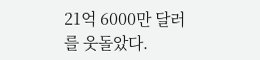21억 6000만 달러를 웃돌았다.